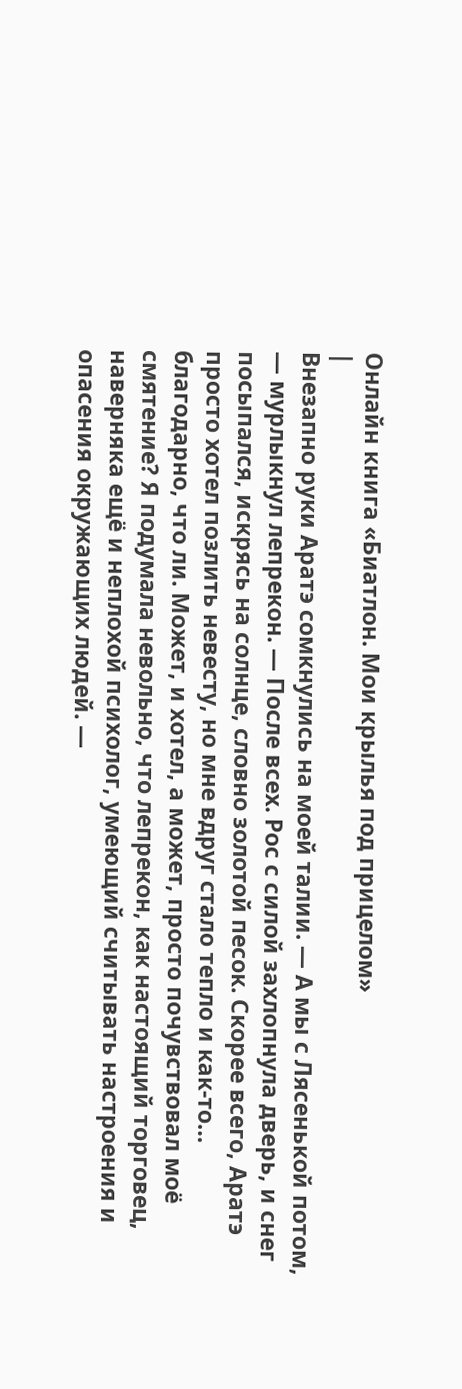Онлайн книга «Биатлон. Мои крылья под прицелом»
|
Внезапно руки Аратэ сомкнулись на моей талии. — А мы с Лясенькой потом, — мурлыкнул лепрекон. — После всех. Рос с силой захлопнула дверь, и снег посыпался, искрясь на солнце, словно золотой песок. Скорее всего, Аратэ просто хотел позлить невесту, но мне вдруг стало тепло и как-то… благодарно, что ли. Может, и хотел, а может, просто почувствовал моё смятение? Я подумала невольно, что лепрекон, как настоящий торговец, наверняка ещё и неплохой психолог, умеющий считывать настроения и опасения окружающих людей. —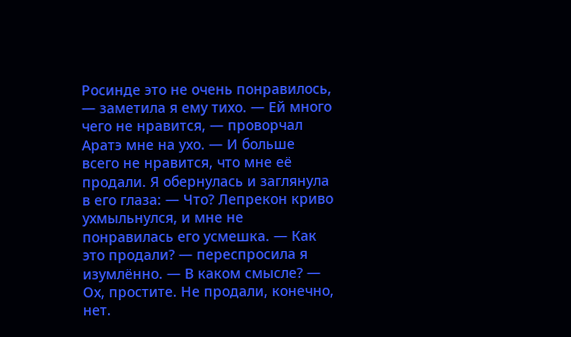Росинде это не очень понравилось, — заметила я ему тихо. — Ей много чего не нравится, — проворчал Аратэ мне на ухо. — И больше всего не нравится, что мне её продали. Я обернулась и заглянула в его глаза: — Что? Лепрекон криво ухмыльнулся, и мне не понравилась его усмешка. — Как это продали? — переспросила я изумлённо. — В каком смысле? — Ох, простите. Не продали, конечно, нет.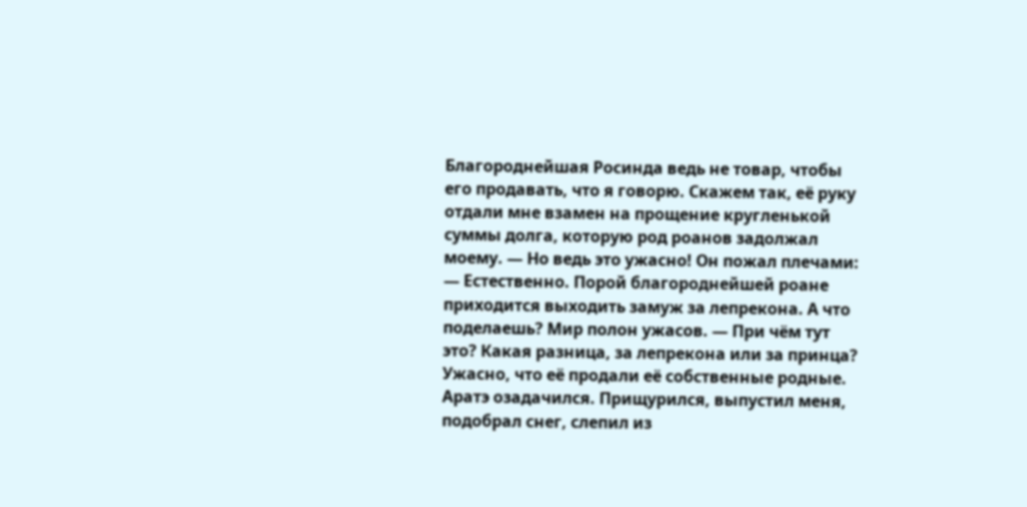Благороднейшая Росинда ведь не товар, чтобы его продавать, что я говорю. Скажем так, её руку отдали мне взамен на прощение кругленькой суммы долга, которую род роанов задолжал моему. — Но ведь это ужасно! Он пожал плечами: — Естественно. Порой благороднейшей роане приходится выходить замуж за лепрекона. А что поделаешь? Мир полон ужасов. — При чём тут это? Какая разница, за лепрекона или за принца? Ужасно, что её продали её собственные родные. Аратэ озадачился. Прищурился, выпустил меня, подобрал снег, слепил из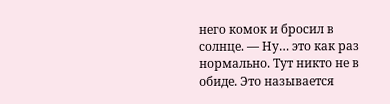него комок и бросил в солнце. — Ну… это как раз нормально. Тут никто не в обиде. Это называется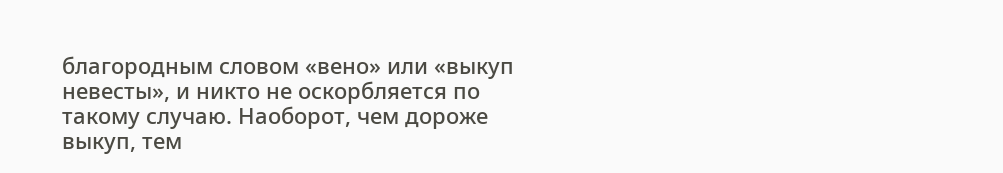благородным словом «вено» или «выкуп невесты», и никто не оскорбляется по такому случаю. Наоборот, чем дороже выкуп, тем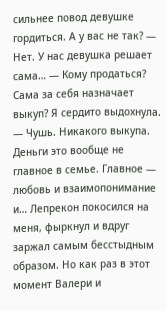сильнее повод девушке гордиться. А у вас не так? — Нет. У нас девушка решает сама… — Кому продаться? Сама за себя назначает выкуп? Я сердито выдохнула. — Чушь. Никакого выкупа. Деньги это вообще не главное в семье. Главное — любовь и взаимопонимание и… Лепрекон покосился на меня, фыркнул и вдруг заржал самым бесстыдным образом. Но как раз в этот момент Валери и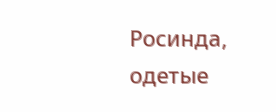Росинда, одетые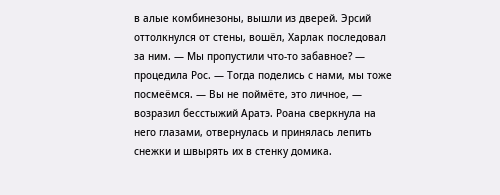в алые комбинезоны, вышли из дверей. Эрсий оттолкнулся от стены, вошёл, Харлак последовал за ним. — Мы пропустили что-то забавное? — процедила Рос. — Тогда поделись с нами, мы тоже посмеёмся. — Вы не поймёте, это личное, — возразил бесстыжий Аратэ. Роана сверкнула на него глазами, отвернулась и принялась лепить снежки и швырять их в стенку домика.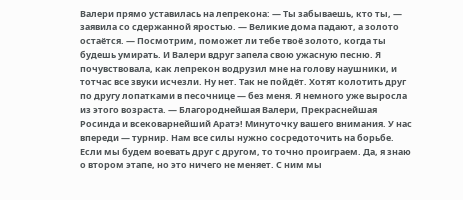Валери прямо уставилась на лепрекона: — Ты забываешь, кто ты, — заявила со сдержанной яростью. — Великие дома падают, а золото остаётся. — Посмотрим, поможет ли тебе твоё золото, когда ты будешь умирать. И Валери вдруг запела свою ужасную песню. Я почувствовала, как лепрекон водрузил мне на голову наушники, и тотчас все звуки исчезли. Ну нет. Так не пойдёт. Хотят колотить друг по другу лопатками в песочнице — без меня. Я немного уже выросла из этого возраста. — Благороднейшая Валери, Прекраснейшая Росинда и всековарнейший Аратэ! Минуточку вашего внимания. У нас впереди — турнир. Нам все силы нужно сосредоточить на борьбе. Если мы будем воевать друг с другом, то точно проиграем. Да, я знаю о втором этапе, но это ничего не меняет. С ним мы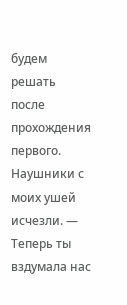будем решать после прохождения первого. Наушники с моих ушей исчезли. — Теперь ты вздумала нас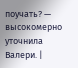поучать? — высокомерно уточнила Валери. |